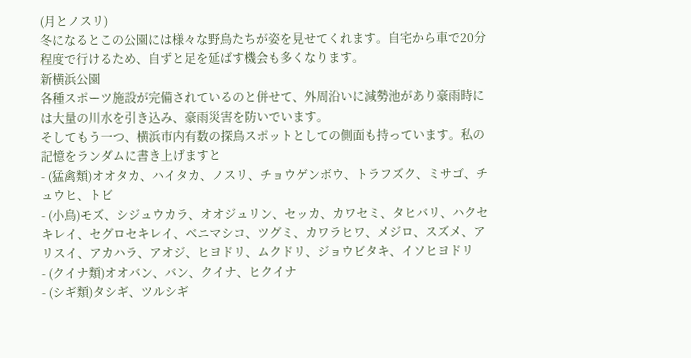(月とノスリ)
冬になるとこの公園には様々な野鳥たちが姿を見せてくれます。自宅から車で20分程度で行けるため、自ずと足を延ばす機会も多くなります。
新横浜公園
各種スポーツ施設が完備されているのと併せて、外周沿いに減勢池があり豪雨時には大量の川水を引き込み、豪雨災害を防いでいます。
そしてもう一つ、横浜市内有数の探鳥スポットとしての側面も持っています。私の記憶をランダムに書き上げますと
- (猛禽類)オオタカ、ハイタカ、ノスリ、チョウゲンボウ、トラフズク、ミサゴ、チュウヒ、トビ
- (小鳥)モズ、シジュウカラ、オオジュリン、セッカ、カワセミ、タヒバリ、ハクセキレイ、セグロセキレイ、ベニマシコ、ツグミ、カワラヒワ、メジロ、スズメ、アリスイ、アカハラ、アオジ、ヒヨドリ、ムクドリ、ジョウビタキ、イソヒヨドリ
- (クイナ類)オオバン、バン、クイナ、ヒクイナ
- (シギ類)タシギ、ツルシギ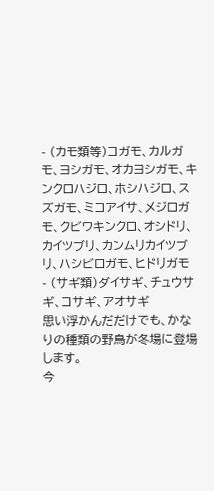- (カモ類等)コガモ、カルガモ、ヨシガモ、オカヨシガモ、キンクロハジロ、ホシハジロ、スズガモ、ミコアイサ、メジロガモ、クビワキンクロ、オシドリ、カイツブリ、カンムリカイツブリ、ハシビロガモ、ヒドリガモ
- (サギ類)ダイサギ、チュウサギ、コサギ、アオサギ
思い浮かんだだけでも、かなりの種類の野鳥が冬場に登場します。
今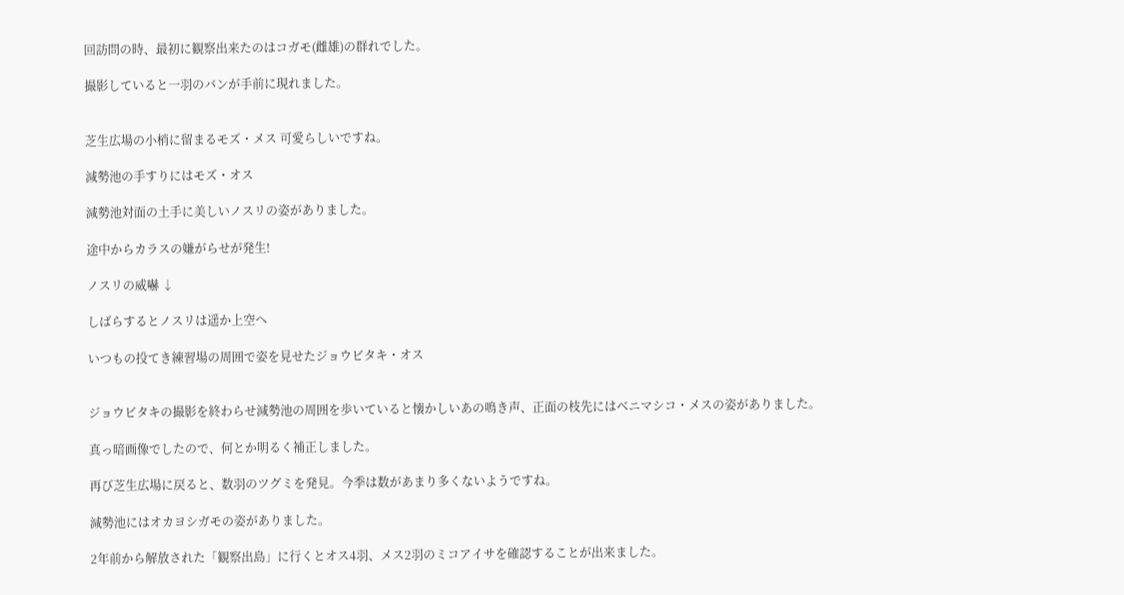回訪問の時、最初に観察出来たのはコガモ(雌雄)の群れでした。

撮影していると一羽のバンが手前に現れました。


芝生広場の小梢に留まるモズ・メス 可愛らしいですね。

減勢池の手すりにはモズ・オス

減勢池対面の土手に美しいノスリの姿がありました。

途中からカラスの嫌がらせが発生!

ノスリの威嚇 ↓

しばらするとノスリは遥か上空へ

いつもの投てき練習場の周囲で姿を見せたジョウビタキ・オス


ジョウビタキの撮影を終わらせ減勢池の周囲を歩いていると懐かしいあの鳴き声、正面の枝先にはベニマシコ・メスの姿がありました。

真っ暗画像でしたので、何とか明るく補正しました。

再び芝生広場に戻ると、数羽のツグミを発見。今季は数があまり多くないようですね。

減勢池にはオカヨシガモの姿がありました。

2年前から解放された「観察出島」に行くとオス4羽、メス2羽のミコアイサを確認することが出来ました。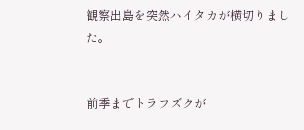観察出島を突然ハイタカが横切りました。


前季までトラフズクが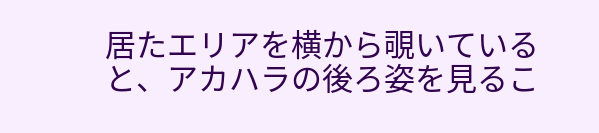居たエリアを横から覗いていると、アカハラの後ろ姿を見るこ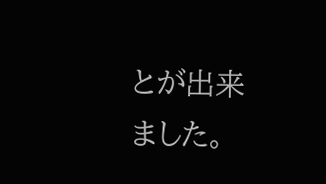とが出来ました。